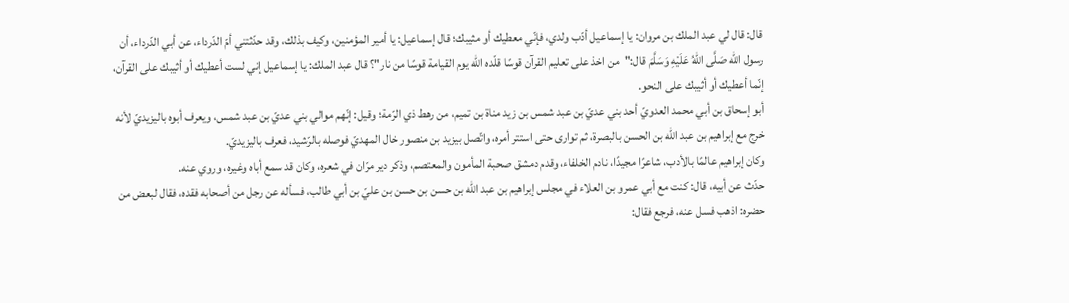قال: قال لي عبد الملك بن مروان: يا إسماعيل أدّب ولدي، فإنّي معطيك أو مثيبك؛ قال إسماعيل: يا أمير المؤمنين، وكيف بذلك، وقد حدّثتني أمّ الدّرداء، عن أبي الدّرداء، أن رسول الله صَلَّى اللهُ عَلَيْهِ وَسَلَّمَ قال:"من اخذ على تعليم القرآن قوسًا قلّده الله يوم القيامة قوسًا من نار"؟ قال عبد الملك: يا إسماعيل إني لست أعطيك أو أثيبك على القرآن، إنّما أعطيك أو أثيبك على النحو.
أبو إسحاق بن أبي محمد العدويّ أحد بني عديّ بن عبد شمس بن زيد مناة بن تميم، من رهط ذي الرّمة؛ وقيل: إنّهم موالي بني عديّ بن عبد شمس، ويعرف أبوه باليزيديّ لأنه خرج مع إبراهيم بن عبد الله بن الحسن بالبصرة، ثم توارى حتى استتر أمره، واتّصل بيزيد بن منصور خال المهديّ فوصله بالرّشيد، فعرف باليزيديّ.
وكان إبراهيم عالمًا بالأدب، شاعرًا مجيدًا، نادم الخلفاء، وقدم دمشق صحبة المأمون والمعتصم، وذكر دير مرّان في شعره، وكان قد سمع أباه وغيره، وروي عنه.
حدّث عن أبيه، قال: كنت مع أبي عمرو بن العلاء في مجلس إبراهيم بن عبد الله بن حسن بن حسن بن عليّ بن أبي طالب، فسأله عن رجل من أصحابه فقده، فقال لبعض من حضره: اذهب فسل عنه، فرجع فقال: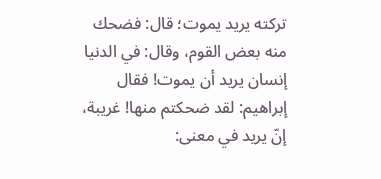تركته يريد يموت؛ قال: فضحك منه بعض القوم، وقال: في الدنيا إنسان يريد أن يموت! فقال إبراهيم: لقد ضحكتم منها! غريبة، إنّ يريد في معنى: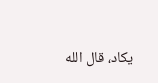يكاد، قال الله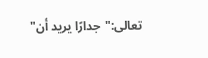تعالى:"جدارًا يريد أن"